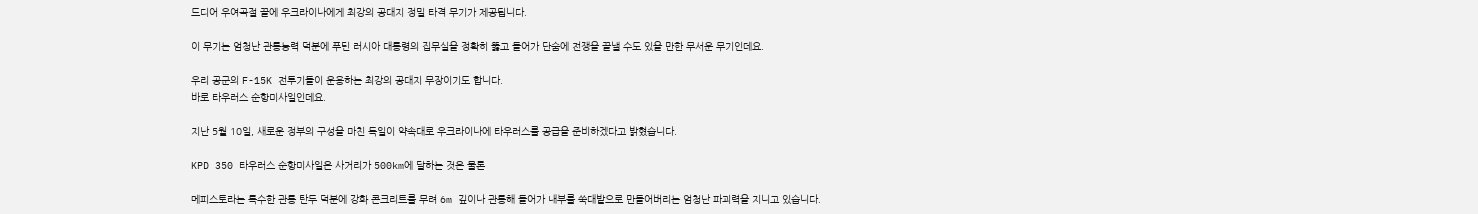드디어 우여곡절 끝에 우크라이나에게 최강의 공대지 정밀 타격 무기가 제공됩니다.

이 무기는 엄청난 관통능력 덕분에 푸틴 러시아 대통령의 집무실을 정확히 뚫고 들어가 단숨에 전쟁을 끝낼 수도 있을 만한 무서운 무기인데요.

우리 공군의 F-15K 전투기들이 운용하는 최강의 공대지 무장이기도 합니다.
바로 타우러스 순항미사일인데요.

지난 5월 10일, 새로운 정부의 구성을 마친 독일이 약속대로 우크라이나에 타우러스를 공급을 준비하겠다고 밝혔습니다.

KPD 350 타우러스 순항미사일은 사거리가 500km에 달하는 것은 물론

메피스토라는 특수한 관통 탄두 덕분에 강화 콘크리트를 무려 6m 깊이나 관통해 들어가 내부를 쑥대밭으로 만들어버리는 엄청난 파괴력을 지니고 있습니다.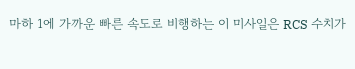마하 1에 가까운 빠른 속도로 비행하는 이 미사일은 RCS 수치가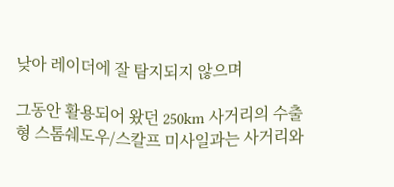낮아 레이더에 잘 탐지되지 않으며

그동안 활용되어 왔던 250km 사거리의 수출형 스톰쉐도우/스칼프 미사일과는 사거리와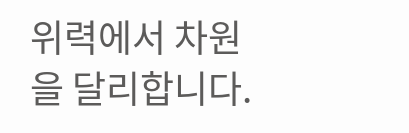위력에서 차원을 달리합니다.